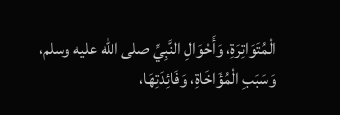الْمُتَوَاتِرَةِ، وَأَحْوَالِ النَّبِيِّ صلى الله عليه وسلم، وَسَبَبِ الْمُؤَاخَاةِ، وَفَائِدَتِهَا،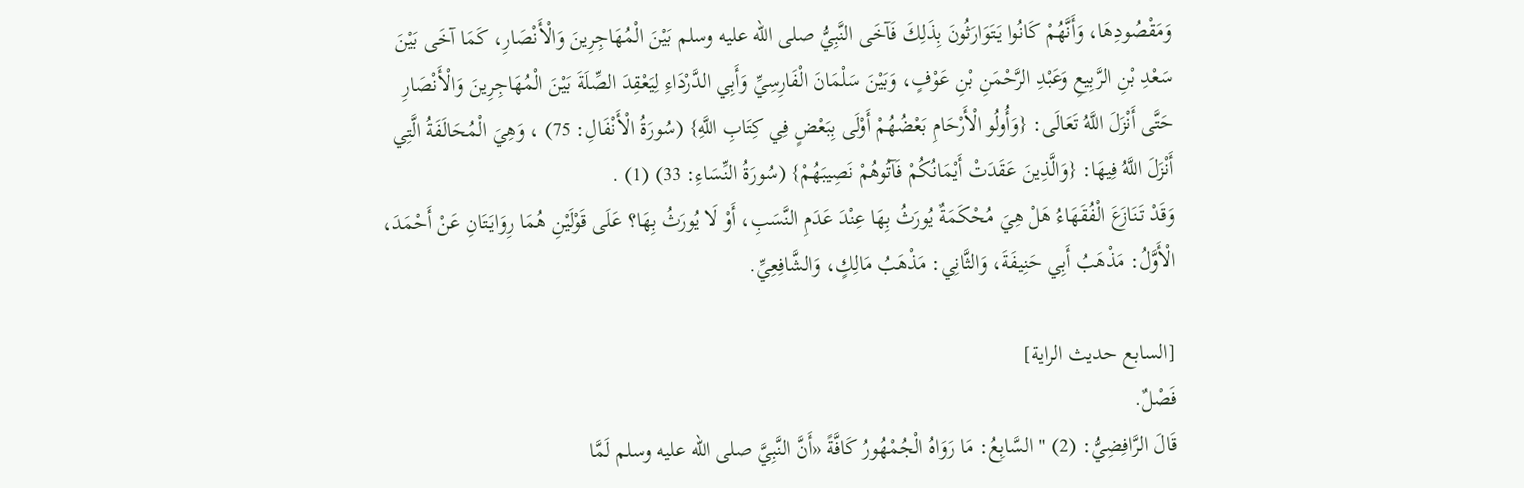وَمَقْصُودِهَا، وَأَنَّهُمْ كَانُوا يَتَوَارَثُونَ بِذَلِكَ فَآخَى النَّبِيُّ صلى الله عليه وسلم بَيْنَ الْمُهَاجِرِينَ وَالْأَنْصَارِ، كَمَا آخَى بَيْنَ سَعْدِ بْنِ الرَّبِيعِ وَعَبْدِ الرَّحْمَنِ بْنِ عَوْفٍ، وَبَيْنَ سَلْمَانَ الْفَارِسِيِّ وَأَبِي الدَّرْدَاءِ لِيَعْقِدَ الصِّلَةَ بَيْنَ الْمُهَاجِرِينَ وَالْأَنْصَارِ حَتَّى أَنْزَلَ اللَّهُ تَعَالَى: {وَأُولُو الْأَرْحَامِ بَعْضُهُمْ أَوْلَى بِبَعْضٍ فِي كِتَابِ اللَّهِ} (سُورَةُ الْأَنْفَالِ: 75) ، وَهِيَ الْمُحَالَفَةُ الَّتِي أَنْزَلَ اللَّهُ فِيهَا: {وَالَّذِينَ عَقَدَتْ أَيْمَانُكُمْ فَآتُوهُمْ نَصِيبَهُمْ} (سُورَةُ النِّسَاءِ: 33) (1) .
وَقَدْ تَنَازَعَ الْفُقَهَاءُ هَلْ هِيَ مُحْكَمَةٌ يُورَثُ بِهَا عِنْدَ عَدَمِ النَّسَبِ، أَوْ لَا يُورَثُ بِهَا؟ عَلَى قَوْلَيْنِ هُمَا رِوَايَتَانِ عَنْ أَحْمَدَ، الْأَوَّلُ: مَذْهَبُ أَبِي حَنِيفَةَ، وَالثَّانِي: مَذْهَبُ مَالِكٍ، وَالشَّافِعِيِّ.

[السابع حديث الراية]
فَصْلٌ.
قَالَ الرَّافِضِيُّ: (2) " السَّابِعُ: مَا رَوَاهُ الْجُمْهُورُ كَافَّةً «أَنَّ النَّبِيَّ صلى الله عليه وسلم لَمَّا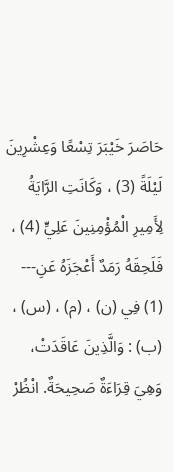حَاصَرَ خَيْبَرَ تِسْعًا وَعِشْرِينَ لَيْلَةً (3) ، وَكَانَتِ الرَّايَةُ لِأَمِيرِ الْمُؤْمِنِينَ عَلِيٍّ (4) ، فَلَحِقَهُ رَمَدٌ أَعْجَزَهُ عَنِ---
(1) فِي (ن) ، (م) ، (س) ، (ب) : وَالَّذِينَ عَاقَدَتْ، وَهِيَ قِرَاءَةٌ صَحِيحَةٌ. انْظُرْ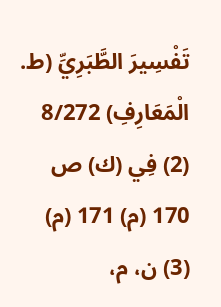تَفْسِيرَ الطَّبَرِيِّ (ط. الْمَعَارِفِ) 8/272
(2) فِي (ك) ص 170 (م) 171 (م)
(3) ن، م،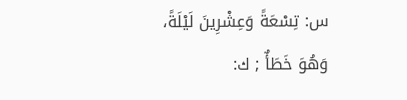س: تِسْعَةً وَعِشْرِينَ لَيْلَةً، وَهُوَ خَطَأٌ ; ك: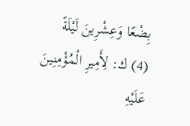بِضْعًا وَعِشْرِينَ لَيْلَةً
(4) ك: لِأَمِيرِ الْمُؤْمِنِينَ عَلَيْهِ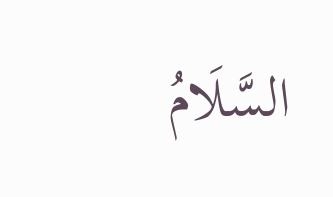السَّلَامُ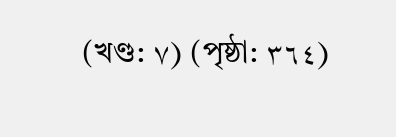(খণ্ড: ٧) (পৃষ্ঠা: ٣٦٤)